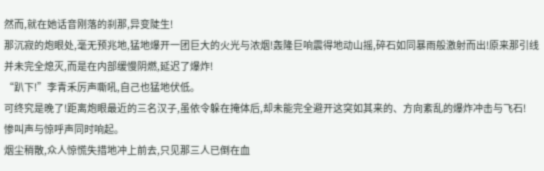然而,就在她话音刚落的刹那,异变陡生!
那沉寂的炮眼处,毫无预兆地,猛地爆开一团巨大的火光与浓烟!轰隆巨响震得地动山摇,碎石如同暴雨般激射而出!原来那引线并未完全熄灭,而是在内部缓慢阴燃,延迟了爆炸!
“趴下!”李青禾厉声嘶吼,自己也猛地伏低。
可终究是晚了!距离炮眼最近的三名汉子,虽依令躲在掩体后,却未能完全避开这突如其来的、方向紊乱的爆炸冲击与飞石!
惨叫声与惊呼声同时响起。
烟尘稍散,众人惊慌失措地冲上前去,只见那三人已倒在血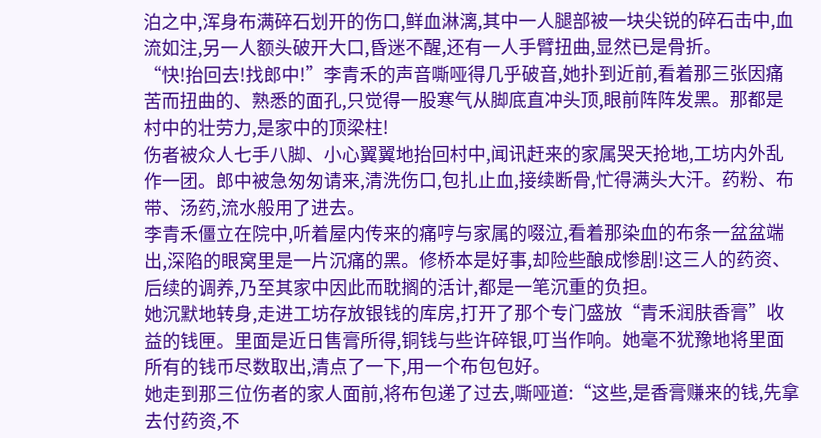泊之中,浑身布满碎石划开的伤口,鲜血淋漓,其中一人腿部被一块尖锐的碎石击中,血流如注,另一人额头破开大口,昏迷不醒,还有一人手臂扭曲,显然已是骨折。
“快!抬回去!找郎中!”李青禾的声音嘶哑得几乎破音,她扑到近前,看着那三张因痛苦而扭曲的、熟悉的面孔,只觉得一股寒气从脚底直冲头顶,眼前阵阵发黑。那都是村中的壮劳力,是家中的顶梁柱!
伤者被众人七手八脚、小心翼翼地抬回村中,闻讯赶来的家属哭天抢地,工坊内外乱作一团。郎中被急匆匆请来,清洗伤口,包扎止血,接续断骨,忙得满头大汗。药粉、布带、汤药,流水般用了进去。
李青禾僵立在院中,听着屋内传来的痛哼与家属的啜泣,看着那染血的布条一盆盆端出,深陷的眼窝里是一片沉痛的黑。修桥本是好事,却险些酿成惨剧!这三人的药资、后续的调养,乃至其家中因此而耽搁的活计,都是一笔沉重的负担。
她沉默地转身,走进工坊存放银钱的库房,打开了那个专门盛放“青禾润肤香膏”收益的钱匣。里面是近日售膏所得,铜钱与些许碎银,叮当作响。她毫不犹豫地将里面所有的钱币尽数取出,清点了一下,用一个布包包好。
她走到那三位伤者的家人面前,将布包递了过去,嘶哑道:“这些,是香膏赚来的钱,先拿去付药资,不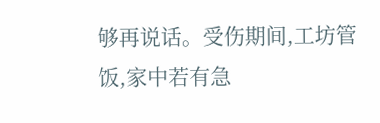够再说话。受伤期间,工坊管饭,家中若有急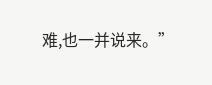难,也一并说来。”